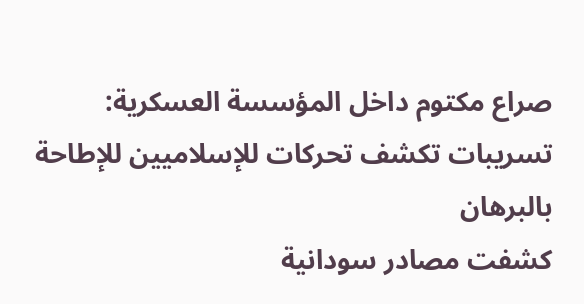صراع مكتوم داخل المؤسسة العسكرية: تسريبات تكشف تحركات للإسلاميين للإطاحة بالبرهان
كشفت مصادر سودانية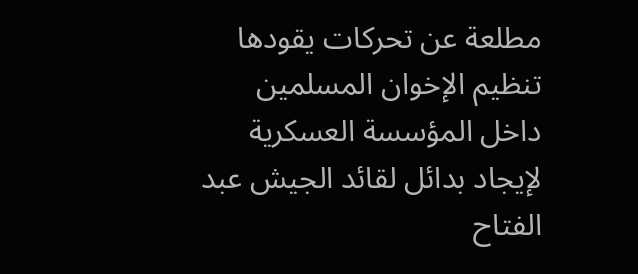مطلعة عن تحركات يقودها تنظيم الإخوان المسلمين داخل المؤسسة العسكرية لإيجاد بدائل لقائد الجيش عبد الفتاح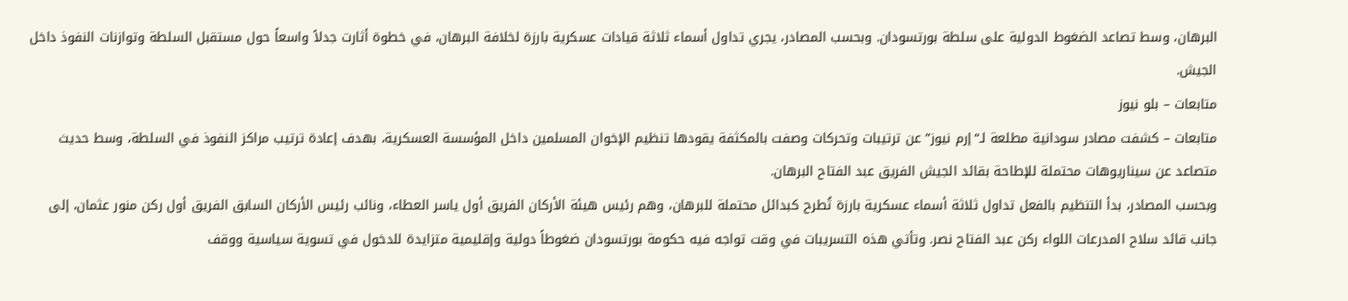البرهان، وسط تصاعد الضغوط الدولية على سلطة بورتسودان. وبحسب المصادر، يجري تداول أسماء ثلاثة قيادات عسكرية بارزة لخلافة البرهان، في خطوة أثارت جدلاً واسعاً حول مستقبل السلطة وتوازنات النفوذ داخل الجيش.
متابعات – بلو نيوز
متابعات – كشفت مصادر سودانية مطلعة لـ“إرم نيوز” عن ترتيبات وتحركات وصفت بالمكثفة يقودها تنظيم الإخوان المسلمين داخل المؤسسة العسكرية، بهدف إعادة ترتيب مراكز النفوذ في السلطة، وسط حديث متصاعد عن سيناريوهات محتملة للإطاحة بقائد الجيش الفريق عبد الفتاح البرهان.
وبحسب المصادر، بدأ التنظيم بالفعل تداول ثلاثة أسماء عسكرية بارزة تُطرح كبدائل محتملة للبرهان، وهم رئيس هيئة الأركان الفريق أول ياسر العطاء، ونائب رئيس الأركان السابق الفريق أول ركن منور عثمان، إلى جانب قائد سلاح المدرعات اللواء ركن عبد الفتاح نصر. وتأتي هذه التسريبات في وقت تواجه فيه حكومة بورتسودان ضغوطاً دولية وإقليمية متزايدة للدخول في تسوية سياسية ووقف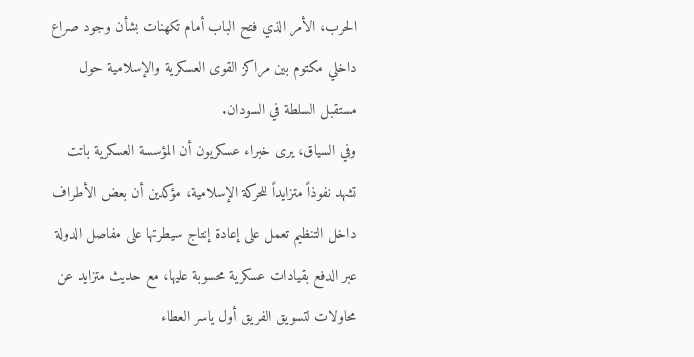الحرب، الأمر الذي فتح الباب أمام تكهنات بشأن وجود صراع داخلي مكتوم بين مراكز القوى العسكرية والإسلامية حول مستقبل السلطة في السودان.
وفي السياق، يرى خبراء عسكريون أن المؤسسة العسكرية باتت تشهد نفوذاً متزايداً للحركة الإسلامية، مؤكدين أن بعض الأطراف داخل التنظيم تعمل على إعادة إنتاج سيطرتها على مفاصل الدولة عبر الدفع بقيادات عسكرية محسوبة عليها، مع حديث متزايد عن محاولات لتسويق الفريق أول ياسر العطاء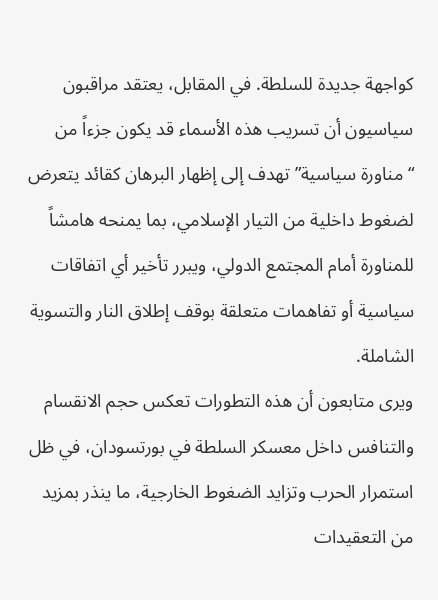كواجهة جديدة للسلطة. في المقابل، يعتقد مراقبون سياسيون أن تسريب هذه الأسماء قد يكون جزءاً من “مناورة سياسية” تهدف إلى إظهار البرهان كقائد يتعرض لضغوط داخلية من التيار الإسلامي، بما يمنحه هامشاً للمناورة أمام المجتمع الدولي، ويبرر تأخير أي اتفاقات سياسية أو تفاهمات متعلقة بوقف إطلاق النار والتسوية الشاملة.
ويرى متابعون أن هذه التطورات تعكس حجم الانقسام والتنافس داخل معسكر السلطة في بورتسودان، في ظل استمرار الحرب وتزايد الضغوط الخارجية، ما ينذر بمزيد من التعقيدات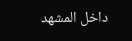داخل المشهد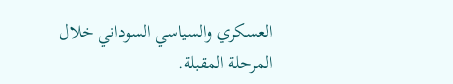العسكري والسياسي السوداني خلال المرحلة المقبلة.